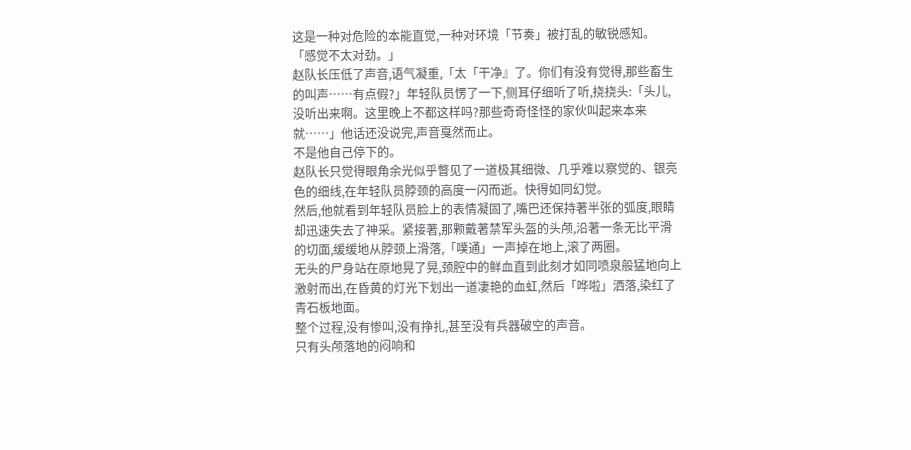这是一种对危险的本能直觉,一种对环境「节奏」被打乱的敏锐感知。
「感觉不太对劲。」
赵队长压低了声音,语气凝重,「太「干净』了。你们有没有觉得,那些畜生的叫声……有点假?」年轻队员愣了一下,侧耳仔细听了听,挠挠头:「头儿,没听出来啊。这里晚上不都这样吗?那些奇奇怪怪的家伙叫起来本来就……」他话还没说完,声音戛然而止。
不是他自己停下的。
赵队长只觉得眼角余光似乎瞥见了一道极其细微、几乎难以察觉的、银亮色的细线,在年轻队员脖颈的高度一闪而逝。快得如同幻觉。
然后,他就看到年轻队员脸上的表情凝固了,嘴巴还保持著半张的弧度,眼睛却迅速失去了神采。紧接著,那颗戴著禁军头盔的头颅,沿著一条无比平滑的切面,缓缓地从脖颈上滑落,「噗通」一声掉在地上,滚了两圈。
无头的尸身站在原地晃了晃,颈腔中的鲜血直到此刻才如同喷泉般猛地向上激射而出,在昏黄的灯光下划出一道凄艳的血虹,然后「哗啦」洒落,染红了青石板地面。
整个过程,没有惨叫,没有挣扎,甚至没有兵器破空的声音。
只有头颅落地的闷响和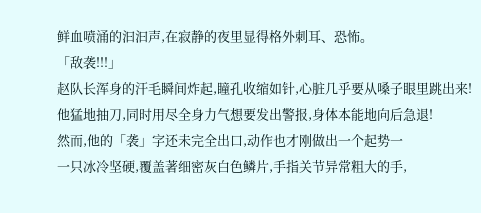鲜血喷涌的汩汩声,在寂静的夜里显得格外刺耳、恐怖。
「敌袭!!!」
赵队长浑身的汗毛瞬间炸起,瞳孔收缩如针,心脏几乎要从嗓子眼里跳出来!
他猛地抽刀,同时用尽全身力气想要发出警报,身体本能地向后急退!
然而,他的「袭」字还未完全出口,动作也才刚做出一个起势一
一只冰冷坚硬,覆盖著细密灰白色鳞片,手指关节异常粗大的手,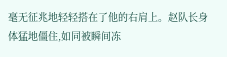毫无征兆地轻轻搭在了他的右肩上。赵队长身体猛地僵住,如同被瞬间冻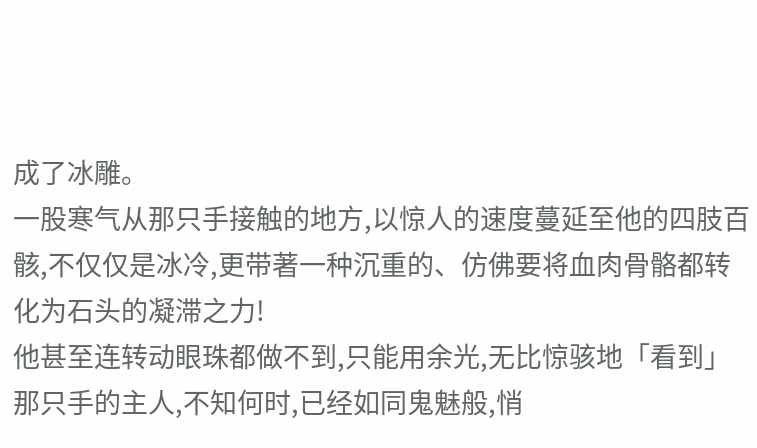成了冰雕。
一股寒气从那只手接触的地方,以惊人的速度蔓延至他的四肢百骸,不仅仅是冰冷,更带著一种沉重的、仿佛要将血肉骨骼都转化为石头的凝滞之力!
他甚至连转动眼珠都做不到,只能用余光,无比惊骇地「看到」那只手的主人,不知何时,已经如同鬼魅般,悄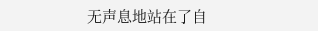无声息地站在了自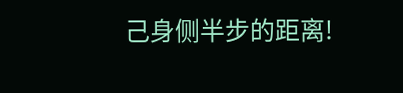己身侧半步的距离!